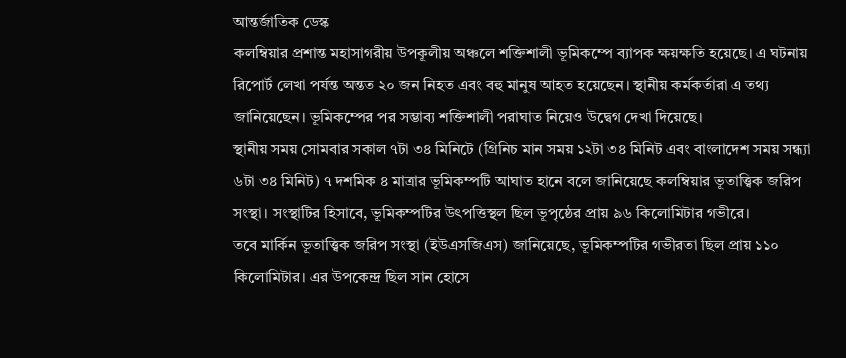আন্তর্জাতিক ডেস্ক
কলম্বিয়ার প্রশান্ত মহাসাগরীয় উপকূলীয় অঞ্চলে শক্তিশালী ভূমিকম্পে ব্যাপক ক্ষয়ক্ষতি হয়েছে। এ ঘটনায় রিপোর্ট লেখা পর্যন্ত অন্তত ২০ জন নিহত এবং বহু মানুষ আহত হয়েছেন। স্থানীয় কর্মকর্তারা এ তথ্য জানিয়েছেন। ভূমিকম্পের পর সম্ভাব্য শক্তিশালী পরাঘাত নিয়েও উদ্বেগ দেখা দিয়েছে।
স্থানীয় সময় সোমবার সকাল ৭টা ৩৪ মিনিটে (গ্রিনিচ মান সময় ১২টা ৩৪ মিনিট এবং বাংলাদেশ সময় সন্ধ্যা ৬টা ৩৪ মিনিট) ৭ দশমিক ৪ মাত্রার ভূমিকম্পটি আঘাত হানে বলে জানিয়েছে কলম্বিয়ার ভূতাত্ত্বিক জরিপ সংস্থা। সংস্থাটির হিসাবে, ভূমিকম্পটির উৎপত্তিস্থল ছিল ভূপৃষ্ঠের প্রায় ৯৬ কিলোমিটার গভীরে।
তবে মার্কিন ভূতাত্ত্বিক জরিপ সংস্থা (ইউএসজিএস) জানিয়েছে, ভূমিকম্পটির গভীরতা ছিল প্রায় ১১০ কিলোমিটার। এর উপকেন্দ্র ছিল সান হোসে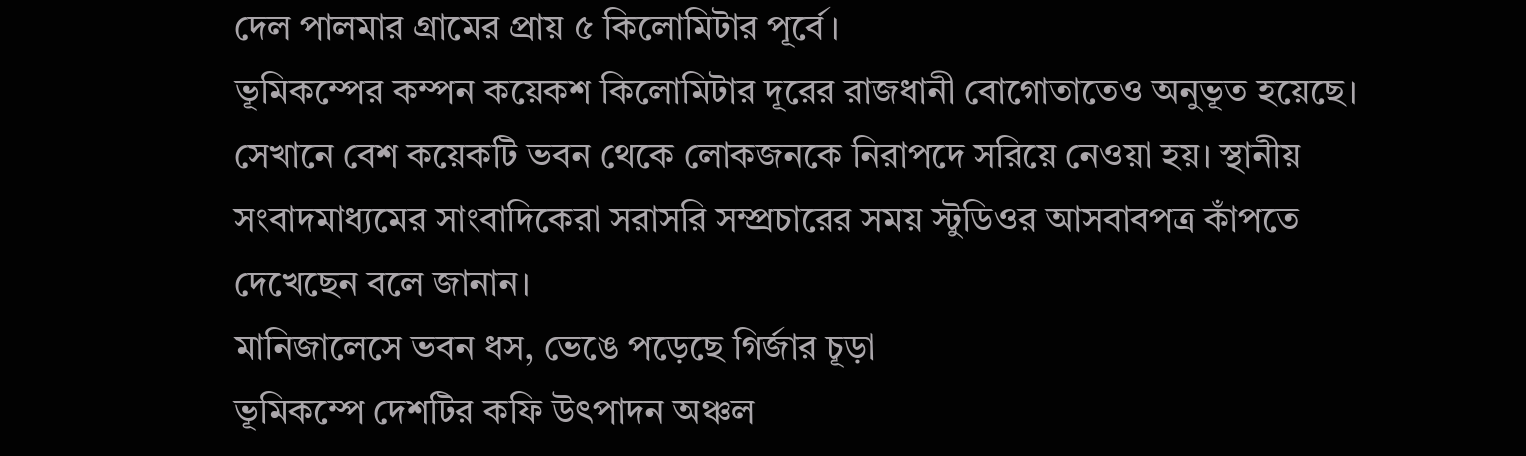দেল পালমার গ্রামের প্রায় ৫ কিলোমিটার পূর্বে।
ভূমিকম্পের কম্পন কয়েকশ কিলোমিটার দূরের রাজধানী বোগোতাতেও অনুভূত হয়েছে। সেখানে বেশ কয়েকটি ভবন থেকে লোকজনকে নিরাপদে সরিয়ে নেওয়া হয়। স্থানীয় সংবাদমাধ্যমের সাংবাদিকেরা সরাসরি সম্প্রচারের সময় স্টুডিওর আসবাবপত্র কাঁপতে দেখেছেন বলে জানান।
মানিজালেসে ভবন ধস, ভেঙে পড়েছে গির্জার চূড়া
ভূমিকম্পে দেশটির কফি উৎপাদন অঞ্চল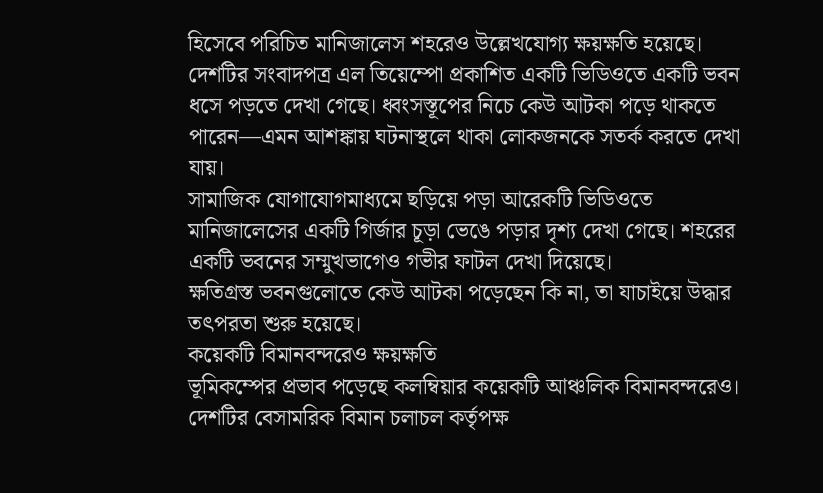হিসেবে পরিচিত মানিজালেস শহরেও উল্লেখযোগ্য ক্ষয়ক্ষতি হয়েছে। দেশটির সংবাদপত্র এল তিয়েম্পো প্রকাশিত একটি ভিডিওতে একটি ভবন ধসে পড়তে দেখা গেছে। ধ্বংসস্তূপের নিচে কেউ আটকা পড়ে থাকতে পারেন—এমন আশঙ্কায় ঘটনাস্থলে থাকা লোকজনকে সতর্ক করতে দেখা যায়।
সামাজিক যোগাযোগমাধ্যমে ছড়িয়ে পড়া আরেকটি ভিডিওতে মানিজালেসের একটি গির্জার চূড়া ভেঙে পড়ার দৃশ্য দেখা গেছে। শহরের একটি ভবনের সম্মুখভাগেও গভীর ফাটল দেখা দিয়েছে।
ক্ষতিগ্রস্ত ভবনগুলোতে কেউ আটকা পড়েছেন কি না, তা যাচাইয়ে উদ্ধার তৎপরতা শুরু হয়েছে।
কয়েকটি বিমানবন্দরেও ক্ষয়ক্ষতি
ভূমিকম্পের প্রভাব পড়েছে কলম্বিয়ার কয়েকটি আঞ্চলিক বিমানবন্দরেও। দেশটির বেসামরিক বিমান চলাচল কর্তৃপক্ষ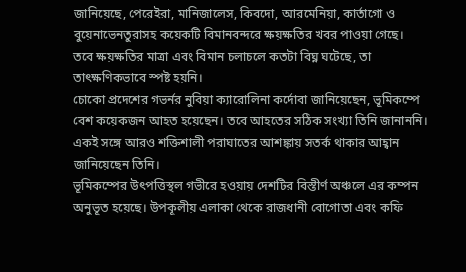জানিয়েছে, পেরেইরা, মানিজালেস, কিবদো, আরমেনিয়া, কার্তাগো ও বুয়েনাভেনতুরাসহ কয়েকটি বিমানবন্দরে ক্ষয়ক্ষতির খবর পাওয়া গেছে।
তবে ক্ষয়ক্ষতির মাত্রা এবং বিমান চলাচলে কতটা বিঘ্ন ঘটেছে, তা তাৎক্ষণিকভাবে স্পষ্ট হয়নি।
চোকো প্রদেশের গভর্নর নুবিয়া ক্যারোলিনা কর্দোবা জানিয়েছেন, ভূমিকম্পে বেশ কয়েকজন আহত হয়েছেন। তবে আহতের সঠিক সংখ্যা তিনি জানাননি। একই সঙ্গে আরও শক্তিশালী পরাঘাতের আশঙ্কায় সতর্ক থাকার আহ্বান জানিয়েছেন তিনি।
ভূমিকম্পের উৎপত্তিস্থল গভীরে হওয়ায় দেশটির বিস্তীর্ণ অঞ্চলে এর কম্পন অনুভূত হয়েছে। উপকূলীয় এলাকা থেকে রাজধানী বোগোতা এবং কফি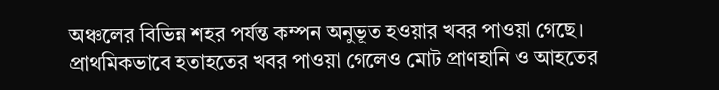অঞ্চলের বিভিন্ন শহর পর্যন্ত কম্পন অনুভূত হওয়ার খবর পাওয়া গেছে।
প্রাথমিকভাবে হতাহতের খবর পাওয়া গেলেও মোট প্রাণহানি ও আহতের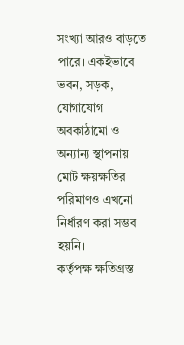সংখ্যা আরও বাড়তে পারে। একইভাবে ভবন, সড়ক, যোগাযোগ অবকাঠামো ও অন্যান্য স্থাপনায় মোট ক্ষয়ক্ষতির পরিমাণও এখনো নির্ধারণ করা সম্ভব হয়নি।
কর্তৃপক্ষ ক্ষতিগ্রস্ত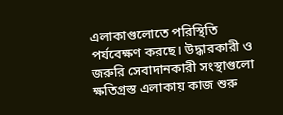এলাকাগুলোতে পরিস্থিতি পর্যবেক্ষণ করছে। উদ্ধারকারী ও জরুরি সেবাদানকারী সংস্থাগুলো ক্ষতিগ্রস্ত এলাকায় কাজ শুরু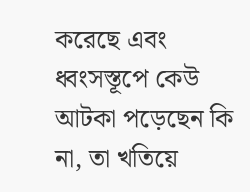করেছে এবং ধ্বংসস্তূপে কেউ আটকা পড়েছেন কি না, তা খতিয়ে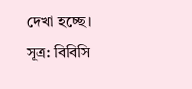দেখা হচ্ছে।
সূত্র: বিবিসি